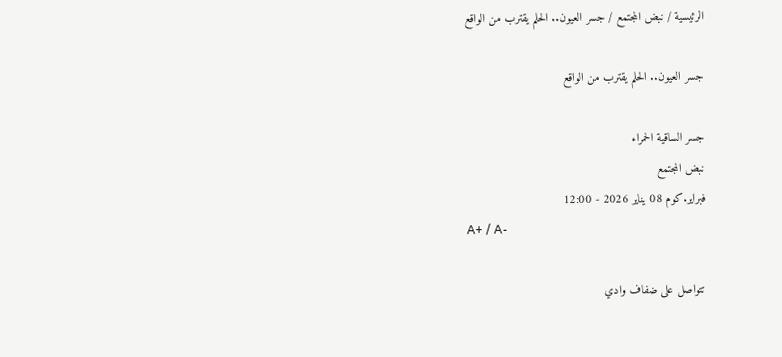الرئيسية / نبض المجتمع / جسر العيون.. الحلم يقترب من الواقع

جسر العيون.. الحلم يقترب من الواقع

جسر الساقية الحمراء
نبض المجتمع
فبراير.كوم 08 يناير 2026 - 12:00
A+ / A-

تتواصل على ضفاف وادي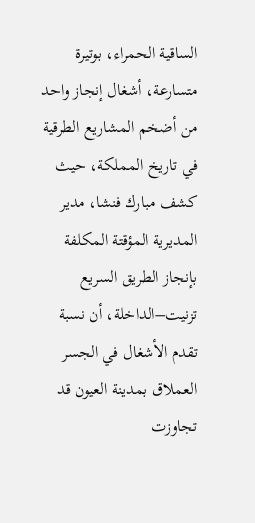الساقية الحمراء، بوتيرة متسارعة، أشغال إنجاز واحد من أضخم المشاريع الطرقية في تاريخ المملكة، حيث كشف مبارك فنشا، مدير المديرية المؤقتة المكلفة بإنجاز الطريق السريع تزنيت–الداخلة، أن نسبة تقدم الأشغال في الجسر العملاق بمدينة العيون قد تجاوزت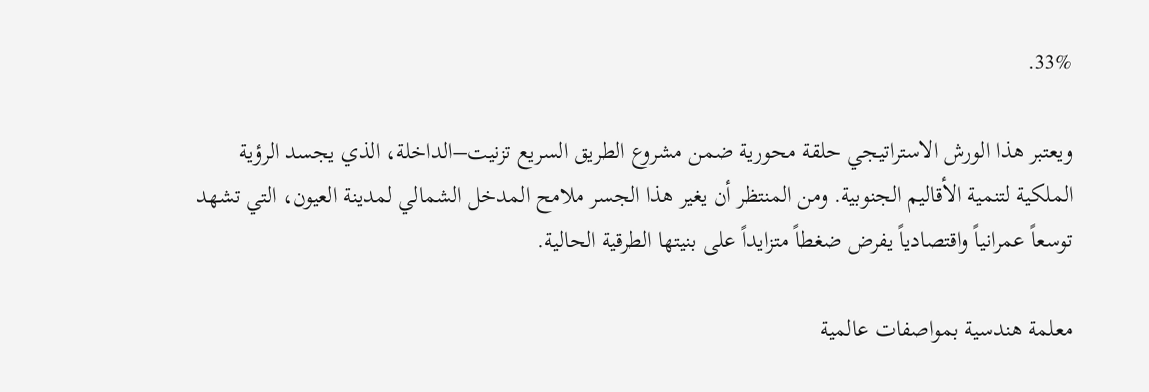33%.

ويعتبر هذا الورش الاستراتيجي حلقة محورية ضمن مشروع الطريق السريع تزنيت–الداخلة، الذي يجسد الرؤية الملكية لتنمية الأقاليم الجنوبية. ومن المنتظر أن يغير هذا الجسر ملامح المدخل الشمالي لمدينة العيون، التي تشهد توسعاً عمرانياً واقتصادياً يفرض ضغطاً متزايداً على بنيتها الطرقية الحالية.

معلمة هندسية بمواصفات عالمية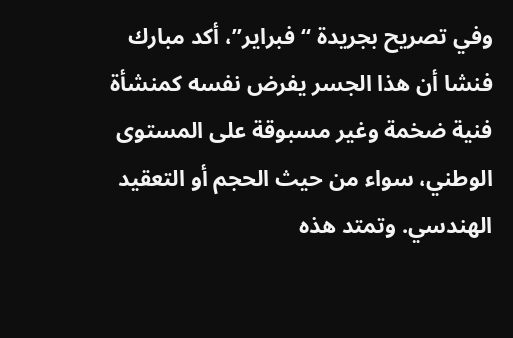وفي تصريح بجريدة “فبراير”، أكد مبارك فنشا أن هذا الجسر يفرض نفسه كمنشأة فنية ضخمة وغير مسبوقة على المستوى الوطني، سواء من حيث الحجم أو التعقيد الهندسي. وتمتد هذه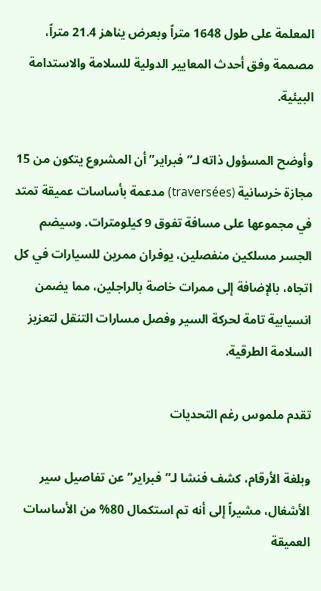المعلمة على طول 1648 متراً وبعرض يناهز 21.4 متراً، مصممة وفق أحدث المعايير الدولية للسلامة والاستدامة البيئية.

وأوضح المسؤول ذاته لـ”فبراير” أن المشروع يتكون من 15 مجازة خرسانية (traversées) مدعمة بأساسات عميقة تمتد في مجموعها على مسافة تفوق 9 كيلومترات. وسيضم الجسر مسلكين منفصلين، يوفران ممرين للسيارات في كل اتجاه، بالإضافة إلى ممرات خاصة بالراجلين، مما يضمن انسيابية تامة لحركة السير وفصل مسارات التنقل لتعزيز السلامة الطرقية.

تقدم ملموس رغم التحديات

وبلغة الأرقام، كشف فنشا لـ”فبراير” عن تفاصيل سير الأشغال، مشيراً إلى أنه تم استكمال 80% من الأساسات العميقة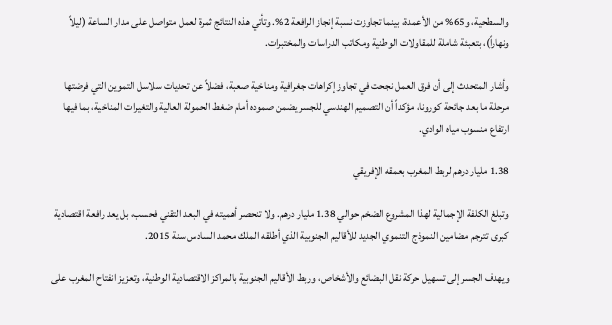والسطحية، و65% من الأعمدة، بينما تجاوزت نسبة إنجاز الرافعة 2%. وتأتي هذه النتائج ثمرة لعمل متواصل على مدار الساعة (ليلاً ونهاراً)، بتعبئة شاملة للمقاولات الوطنية ومكاتب الدراسات والمختبرات.

وأشار المتحدث إلى أن فرق العمل نجحت في تجاوز إكراهات جغرافية ومناخية صعبة، فضلاً عن تحديات سلاسل التموين التي فرضتها مرحلة ما بعد جائحة كورونا، مؤكداً أن التصميم الهندسي للجسر يضمن صموده أمام ضغط الحمولة العالية والتغيرات المناخية، بما فيها ارتفاع منسوب مياه الوادي.

1.38 مليار درهم لربط المغرب بعمقه الإفريقي

وتبلغ الكلفة الإجمالية لهذا المشروع الضخم حوالي 1.38 مليار درهم. ولا تنحصر أهميته في البعد التقني فحسب، بل يعد رافعة اقتصادية كبرى تترجم مضامين النموذج التنموي الجديد للأقاليم الجنوبية الذي أطلقه الملك محمد السادس سنة 2015.

ويهدف الجسر إلى تسهيل حركة نقل البضائع والأشخاص، وربط الأقاليم الجنوبية بالمراكز الاقتصادية الوطنية، وتعزيز انفتاح المغرب على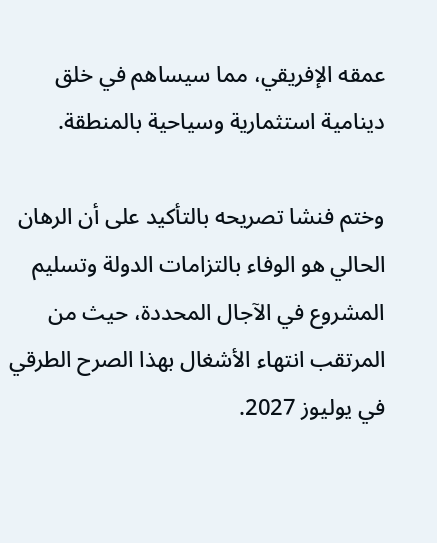عمقه الإفريقي، مما سيساهم في خلق دينامية استثمارية وسياحية بالمنطقة.

وختم فنشا تصريحه بالتأكيد على أن الرهان الحالي هو الوفاء بالتزامات الدولة وتسليم المشروع في الآجال المحددة، حيث من المرتقب انتهاء الأشغال بهذا الصرح الطرقي في يوليوز 2027.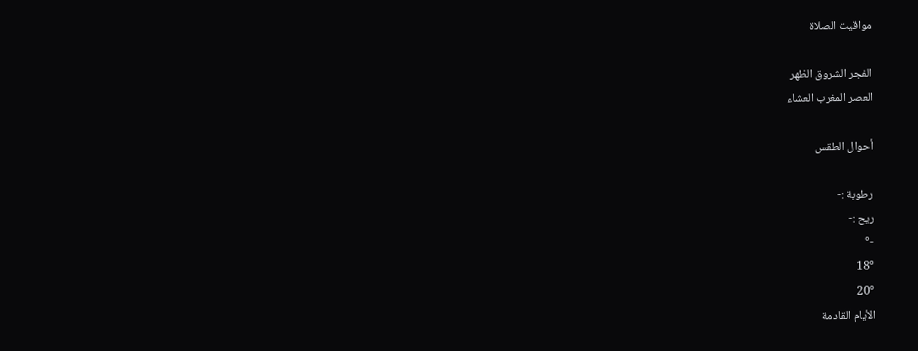مواقيت الصلاة

الفجر الشروق الظهر
العصر المغرب العشاء

أحوال الطقس

رطوبة :-
ريح :-
-°
18°
20°
الأيام القادمة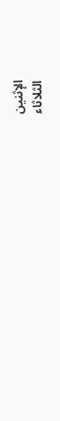الإثنين
الثلاثاء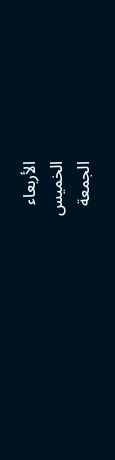الأربعاء
الخميس
الجمعة